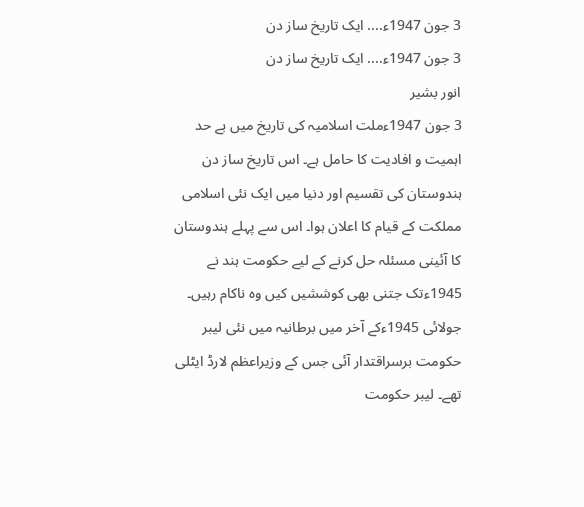3 جون 1947ء.... ایک تاریخ ساز دن
3 جون 1947ء.... ایک تاریخ ساز دن
انور بشیر
3 جون 1947ءملت اسلامیہ کی تاریخ میں بے حد اہمیت و افادیت کا حامل ہے۔ اس تاریخ ساز دن ہندوستان کی تقسیم اور دنیا میں ایک نئی اسلامی مملکت کے قیام کا اعلان ہوا۔ اس سے پہلے ہندوستان کا آئینی مسئلہ حل کرنے کے لیے حکومت ہند نے 1945ءتک جتنی بھی کوششیں کیں وہ ناکام رہیں۔ جولائی 1945ءکے آخر میں برطانیہ میں نئی لیبر حکومت برسراقتدار آئی جس کے وزیراعظم لارڈ ایٹلی تھے۔ لیبر حکومت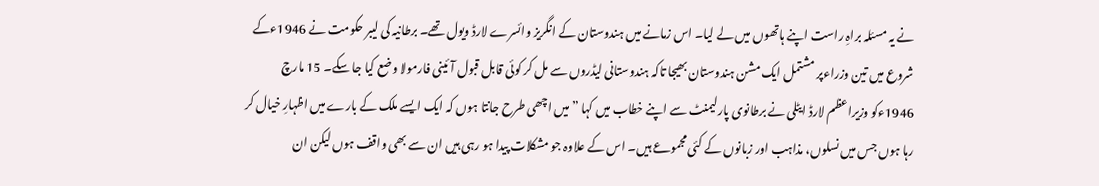نے یہ مسئلہ براہِ راست اپنے ہاتھوں میں لے لیا۔ اس زمانے میں ہندوستان کے انگریز وائسرے لارڈ ویول تھے۔ برطانیہ کی لیبر حکومت نے 1946ءکے شروع میں تین وزراءپر مشتمل ایک مشن ہندوستان بھیجا تاکہ ہندوستانی لیڈروں سے مل کر کوئی قابل قبول آئینی فارمولا وضع کیا جا سکے۔ 15 مارچ 1946ءکو وزیراعظم لارڈ ایٹلی نے برطانوی پارلیمنٹ سے اپنے خطاب میں کہا ”میں اچھی طرح جانتا ہوں کہ ایک ایسے ملک کے بارے میں اظہارِ خیال کر رہا ہوں جس میں نسلوں، مذاہب اور زبانوں کے کئی مجموعے ہیں۔ اس کے علاوہ جو مشکلات پیدا ہو رہی ہیں ان سے بھی واقف ہوں لیکن ان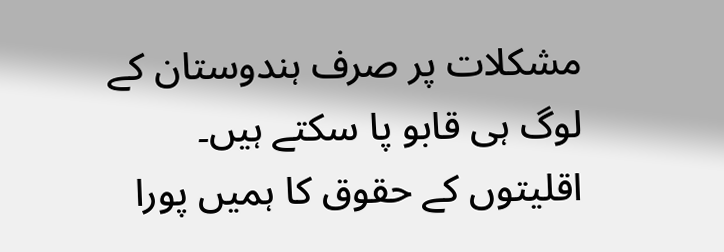مشکلات پر صرف ہندوستان کے لوگ ہی قابو پا سکتے ہیں۔ اقلیتوں کے حقوق کا ہمیں پورا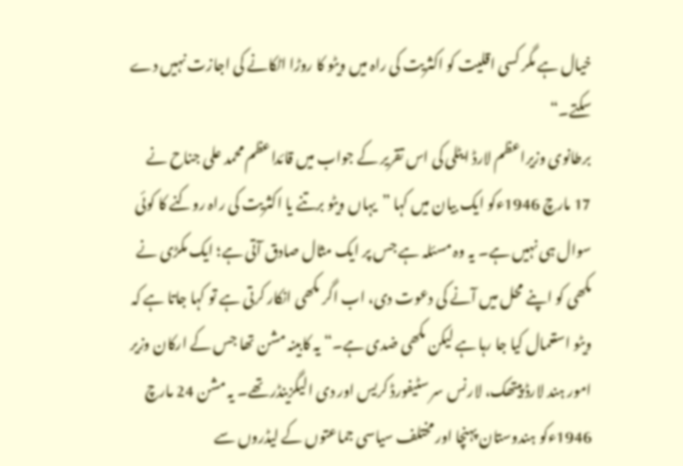خیال ہے مگر کسی اقلیت کو اکثریت کی راہ میں ویٹو کا روڑا اٹکانے کی اجازت نہیں دے سکتے۔“
برطانوی وزیراعظم لارڈ ایٹلی کی اس تقریر کے جواب میں قائداعظم محمد علی جناح نے 17 مارچ 1946ءکو ایک بیان میں کہا ”یہاں ویٹو برتنے یا اکثریت کی راہ روکنے کا کوئی سوال ہی نہیں ہے۔ یہ وہ مسئلہ ہے جس پر ایک مثال صادق آتی ہے؛ ایک مکڑی نے مکھی کو اپنے محل میں آنے کی دعوت دی، اب اگر مکھی انکار کرتی ہے تو کہا جاتا ہے کہ ویٹو استعمال کیا جا رہا ہے لیکن مکھی ضدی ہے۔“ یہ کابینہ مشن تھا جس کے ارکان وزیر امور ہند لارڈ پیتھک، لارنس سر سٹیفورڈ کریس اور دی الیگزینڈر تھے۔ یہ مشن 24 مارچ 1946ءکو ہندوستان پہنچا اور مختلف سیاسی جماعتوں کے لیڈروں سے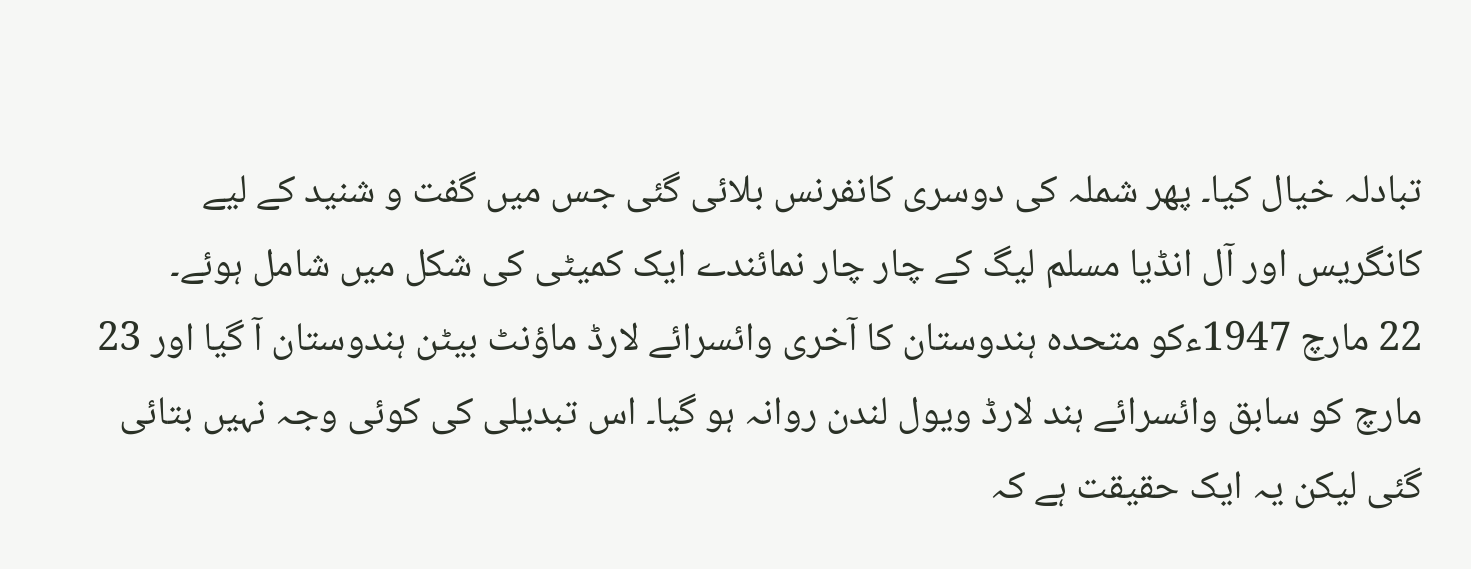تبادلہ خیال کیا۔ پھر شملہ کی دوسری کانفرنس بلائی گئی جس میں گفت و شنید کے لیے کانگریس اور آل انڈیا مسلم لیگ کے چار چار نمائندے ایک کمیٹی کی شکل میں شامل ہوئے۔
22 مارچ 1947ءکو متحدہ ہندوستان کا آخری وائسرائے لارڈ ماؤنٹ بیٹن ہندوستان آ گیا اور 23 مارچ کو سابق وائسرائے ہند لارڈ ویول لندن روانہ ہو گیا۔ اس تبدیلی کی کوئی وجہ نہیں بتائی گئی لیکن یہ ایک حقیقت ہے کہ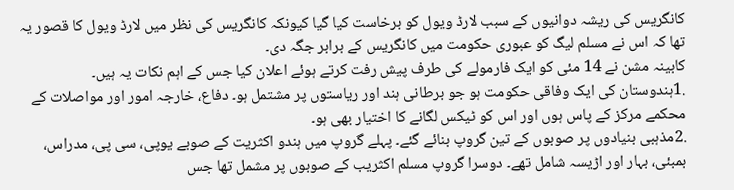کانگریس کی ریشہ دوانیوں کے سبب لارڈ ویول کو برخاست کیا گیا کیونکہ کانگریس کی نظر میں لارڈ ویول کا قصور یہ تھا کہ اس نے مسلم لیگ کو عبوری حکومت میں کانگریس کے برابر جگہ دی۔
کابینہ مشن نے 14 مئی کو ایک فارمولے کی طرف پیش رفت کرتے ہوئے اعلان کیا جس کے اہم نکات یہ ہیں۔
.1ہندوستان کی ایک وفاقی حکومت ہو جو برطانی ہند اور ریاستوں پر مشتمل ہو۔ دفاع، خارجہ امور اور مواصلات کے محکمے مرکز کے پاس ہوں اور اس کو ٹیکس لگانے کا اختیار بھی ہو۔
.2مذہبی بنیادوں پر صوبوں کے تین گروپ بنائے گئے۔ پہلے گروپ میں ہندو اکثریت کے صوبے یوپی، سی پی، مدراس، بمبئی، بہار اور اڑیسہ شامل تھے۔ دوسرا گروپ مسلم اکثریب کے صوبوں پر مشمل تھا جس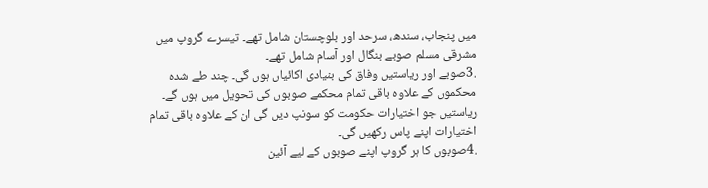میں پنجاب، سندھ، سرحد اور بلوچستان شامل تھے۔ تیسرے گروپ میں مشرقی مسلم صوبے بنگال اور آسام شامل تھے۔
.3صوبے اور ریاستیں وفاق کی بنیادی اکائیاں ہوں گی۔ چند طے شدہ محکموں کے علاوہ باقی تمام محکمے صوبوں کی تحویل میں ہوں گے۔ ریاستیں جو اختیارات حکومت کو سونپ دیں گی ان کے علاوہ باقی تمام اختیارات اپنے پاس رکھیں گی۔
.4صوبوں کا ہر گروپ اپنے صوبوں کے لیے آئین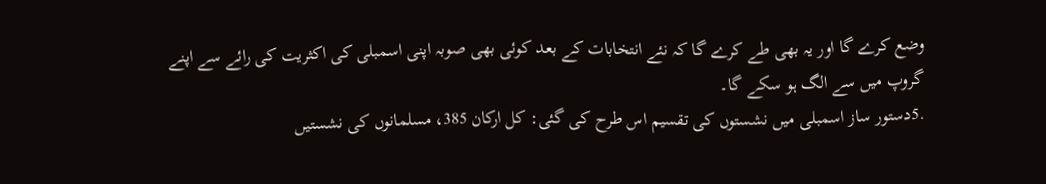وضع کرے گا اور یہ بھی طے کرے گا کہ نئے انتخابات کے بعد کوئی بھی صوبہ اپنی اسمبلی کی اکثریت کی رائے سے اپنے گروپ میں سے الگ ہو سکے گا۔
.5دستور ساز اسمبلی میں نشستوں کی تقسیم اس طرح کی گئی: کل ارکان 385، مسلمانوں کی نشستیں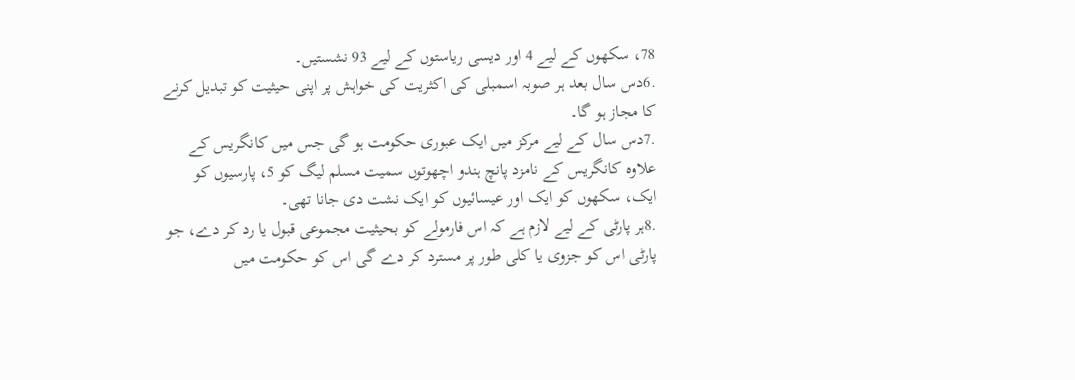78، سکھوں کے لیے 4 اور دیسی ریاستوں کے لیے 93 نشستیں۔
.6دس سال بعد ہر صوبہ اسمبلی کی اکثریت کی خواہش پر اپنی حیثیت کو تبدیل کرنے کا مجاز ہو گا۔
.7دس سال کے لیے مرکز میں ایک عبوری حکومت ہو گی جس میں کانگریس کے علاوہ کانگریس کے نامزد پانچ ہندو اچھوتوں سمیت مسلم لیگ کو 5، پارسیوں کو ایک، سکھوں کو ایک اور عیسائیوں کو ایک نشت دی جانا تھی۔
.8ہر پارٹی کے لیے لازم ہے کہ اس فارمولے کو بحیثیت مجموعی قبول یا رد کر دے، جو پارٹی اس کو جزوی یا کلی طور پر مسترد کر دے گی اس کو حکومت میں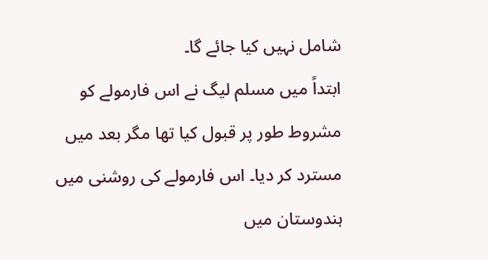شامل نہیں کیا جائے گا۔
ابتداً میں مسلم لیگ نے اس فارمولے کو مشروط طور پر قبول کیا تھا مگر بعد میں مسترد کر دیا۔ اس فارمولے کی روشنی میں ہندوستان میں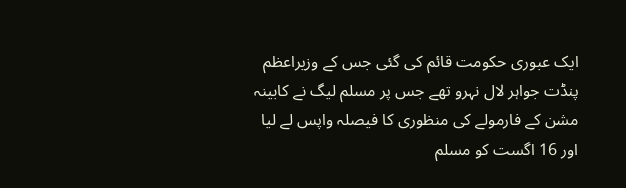ایک عبوری حکومت قائم کی گئی جس کے وزیراعظم پنڈت جواہر لال نہرو تھے جس پر مسلم لیگ نے کابینہ مشن کے فارمولے کی منظوری کا فیصلہ واپس لے لیا اور 16 اگست کو مسلم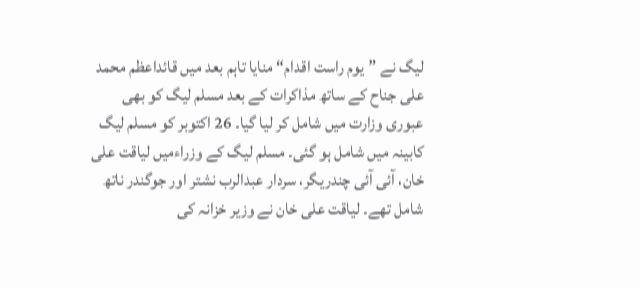لیگ نے ”یوم راست اقدام“ منایا تاہم بعد میں قائداعظم محمد علی جناح کے ساتھ مذاکرات کے بعد مسلم لیگ کو بھی عبوری وزارت میں شامل کر لیا گیا۔ 26 اکتوبر کو مسلم لیگ کابینہ میں شامل ہو گئی۔ مسلم لیگ کے وزراءمیں لیاقت علی خان، آئی آئی چندریگر، سردار عبدالرب نشتر اور جوگندر ناتھ شامل تھے۔ لیاقت علی خان نے وزیر خزانہ کی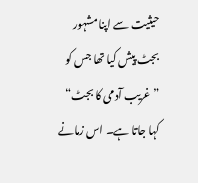حیثیت سے اپنا مشہور بجٹ پیش کیا تھا جس کو ”غریب آدمی کا بجٹ“ کہا جاتا ہے۔ اس زمانے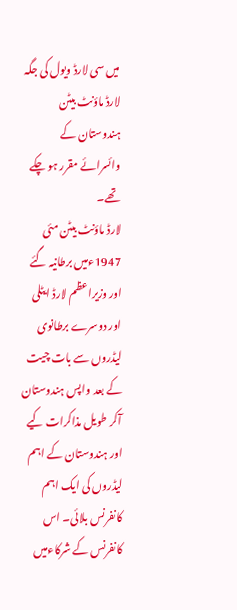میں سی لارڈ ویول کی جگہ لارڈ ماؤنٹ بیٹن ہندوستان کے وائسرائے مقرر ہو چکے تھے۔
لارڈ ماؤنٹ بیٹن مئی 1947ءمیں برطانیہ گئے اور وزیراعظم لارڈ ایٹلی اور دوسرے برطانوی لیڈروں سے بات چیت کے بعد واپس ہندوستان آکر طویل مذاکرات کیے اور ہندوستان کے اہم لیڈروں کی ایک اہم کانفرنس بلائی۔ اس کانفرنس کے شرکاءمیں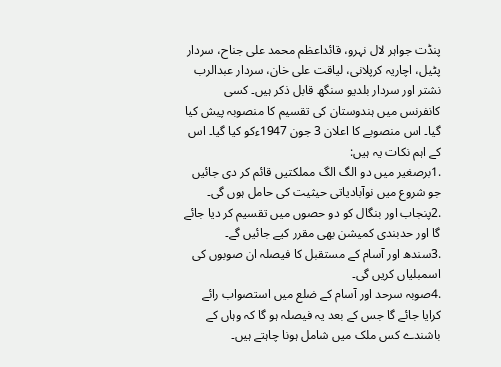پنڈت جواہر لال نہرو، قائداعظم محمد علی جناح، سردار پٹیل، اچاریہ کرپلانی، لیاقت علی خان، سردار عبدالرب نشتر اور سردار بلدیو سنگھ قابل ذکر ہیں۔ کسی کانفرنس میں ہندوستان کی تقسیم کا منصوبہ پیش کیا گیا۔ اس منصوبے کا اعلان 3 جون 1947ءکو کیا گیا۔ اس کے اہم نکات یہ ہیں:
.1برصغیر میں دو الگ الگ مملکتیں قائم کر دی جائیں جو شروع میں نوآبادیاتی حیثیت کی حامل ہوں گی۔
.2پنجاب اور بنگال کو دو حصوں میں تقسیم کر دیا جائے گا اور حدبندی کمیشن بھی مقرر کیے جائیں گے۔
.3سندھ اور آسام کے مستقبل کا فیصلہ ان صوبوں کی اسمبلیاں کریں گی۔
.4صوبہ سرحد اور آسام کے ضلع میں استصواب رائے کرایا جائے گا جس کے بعد یہ فیصلہ ہو گا کہ وہاں کے باشندے کس ملک میں شامل ہونا چاہتے ہیں۔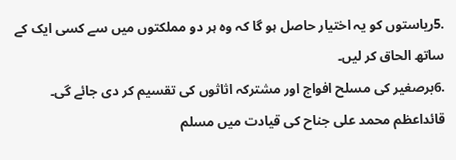.5ریاستوں کو یہ اختیار حاصل ہو گا کہ وہ ہر دو مملکتوں میں سے کسی ایک کے ساتھ الحاق کر لیں۔
.6برصغیر کی مسلح افواج اور مشترکہ اثاثوں کی تقسیم کر دی جائے گی۔
قائداعظم محمد علی جناح کی قیادت میں مسلم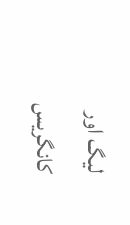لیگ اور کانگریس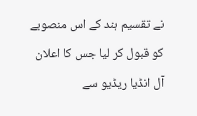نے تقسیم ہند کے اس منصوبے کو قبول کر لیا جس کا اعلان آل انڈیا ریڈیو سے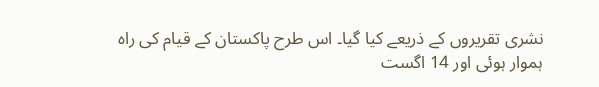نشری تقریروں کے ذریعے کیا گیا۔ اس طرح پاکستان کے قیام کی راہ ہموار ہوئی اور 14 اگست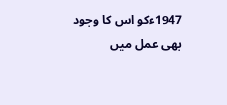1947ءکو اس کا وجود بھی عمل میں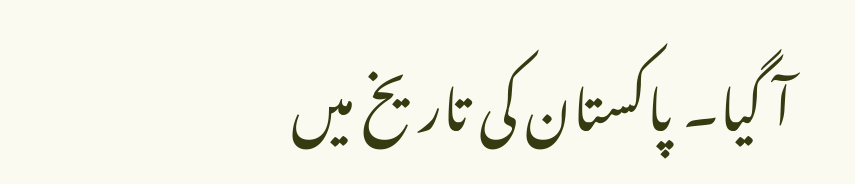آ گیا۔ پاکستان کی تاریخ میں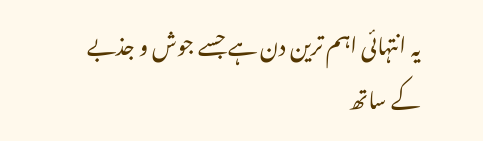یہ انتہائی اہم ترین دن ہے جسے جوش و جذبے کے ساتھ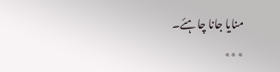منایا جانا چاہئے۔
٭٭٭